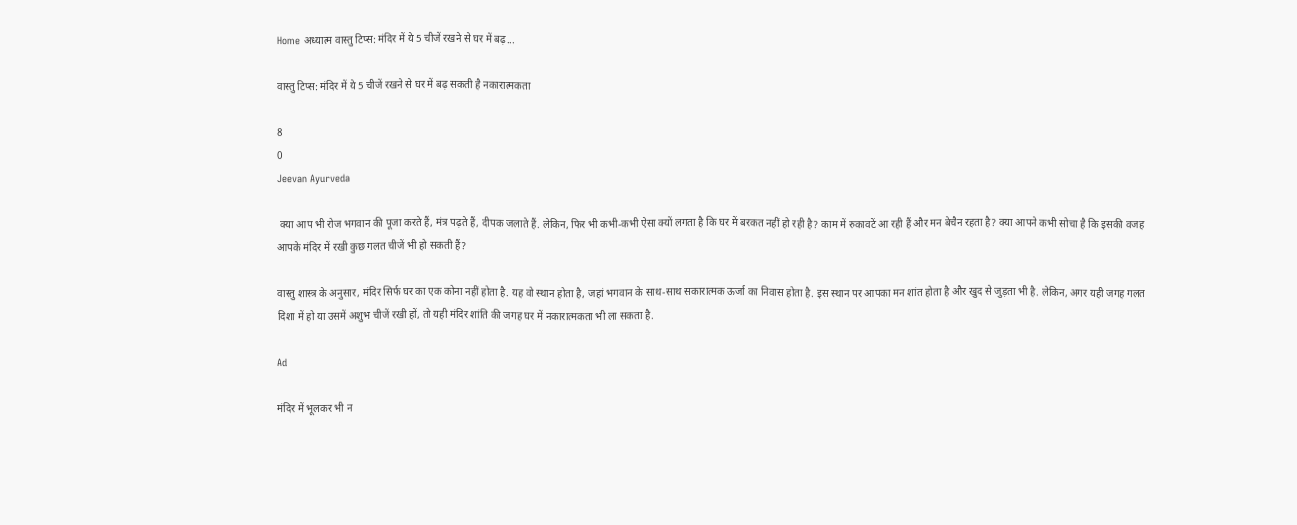Home अध्यात्म वास्तु टिप्स: मंदिर में ये 5 चीजें रखने से घर में बढ़...

वास्तु टिप्स: मंदिर में ये 5 चीजें रखने से घर में बढ़ सकती है नकारात्मकता

8
0
Jeevan Ayurveda

 क्या आप भी रोज भगवान की पूजा करते हैं, मंत्र पढ़ते हैं, दीपक जलाते हैं. लेकिन, फिर भी कभी-कभी ऐसा क्यों लगता है कि घर में बरकत नहीं हो रही है? काम में रुकावटें आ रही हैं और मन बेचैन रहता है? क्या आपने कभी सोचा है कि इसकी वजह आपके मंदिर में रखी कुछ गलत चीजें भी हो सकती हैं?

वास्तु शास्त्र के अनुसार, मंदिर सिर्फ घर का एक कोना नहीं होता है. यह वो स्थान होता है, जहां भगवान के साथ-साथ सकारात्मक ऊर्जा का निवास होता है. इस स्थान पर आपका मन शांत होता है और खुद से जुड़ता भी है. लेकिन, अगर यही जगह गलत दिशा में हो या उसमें अशुभ चीजें रखी हों, तो यही मंदिर शांति की जगह घर में नकारात्मकता भी ला सकता है.

Ad

मंदिर में भूलकर भी न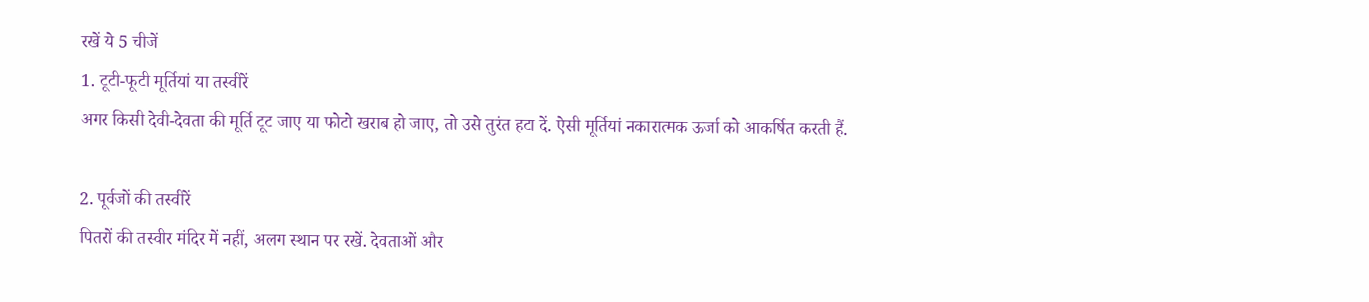रखें ये 5 चीजें
1. टूटी-फूटी मूर्तियां या तस्वीरें
अगर किसी देवी-देवता की मूर्ति टूट जाए या फोटो खराब हो जाए, तो उसे तुरंत हटा दें. ऐसी मूर्तियां नकारात्मक ऊर्जा को आकर्षित करती हैं.

2. पूर्वजों की तस्वीरें
पितरों की तस्वीर मंदिर में नहीं, अलग स्थान पर रखें. देवताओं और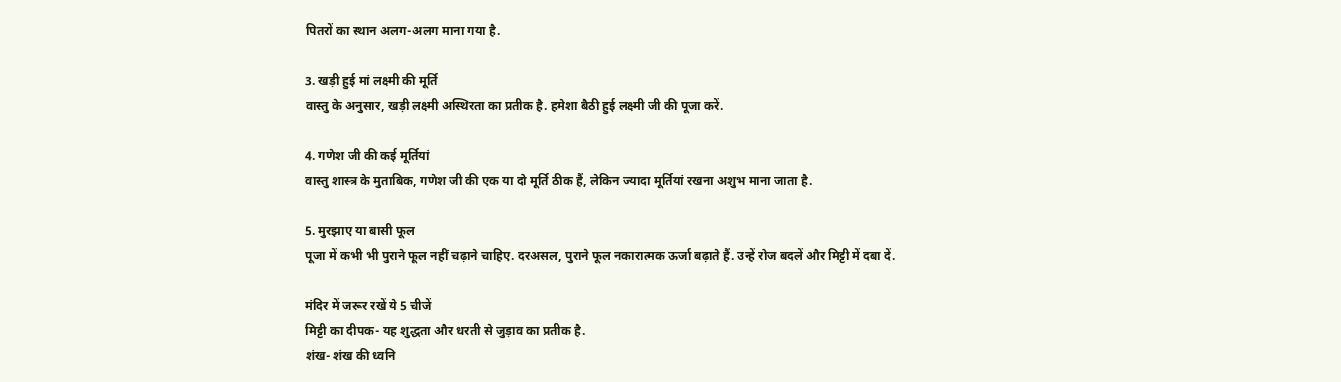पितरों का स्थान अलग-अलग माना गया है.

3. खड़ी हुई मां लक्ष्मी की मूर्ति
वास्तु के अनुसार, खड़ी लक्ष्मी अस्थिरता का प्रतीक है. हमेशा बैठी हुई लक्ष्मी जी की पूजा करें.

4. गणेश जी की कई मूर्तियां
वास्तु शास्त्र के मुताबिक, गणेश जी की एक या दो मूर्ति ठीक हैं, लेकिन ज्यादा मूर्तियां रखना अशुभ माना जाता है.

5. मुरझाए या बासी फूल
पूजा में कभी भी पुराने फूल नहीं चढ़ाने चाहिए. दरअसल, पुराने फूल नकारात्मक ऊर्जा बढ़ाते हैं. उन्हें रोज बदलें और मिट्टी में दबा दें.

मंदिर में जरूर रखें ये 5 चीजें
मिट्टी का दीपक- यह शुद्धता और धरती से जुड़ाव का प्रतीक है.
शंख- शंख की ध्वनि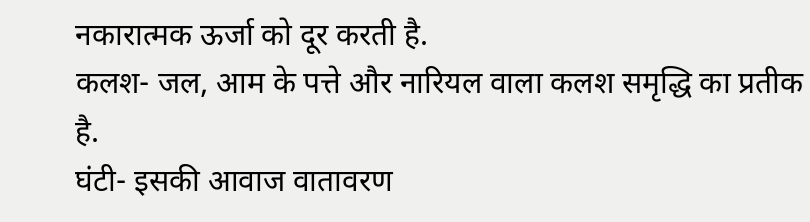नकारात्मक ऊर्जा को दूर करती है.
कलश- जल, आम के पत्ते और नारियल वाला कलश समृद्धि का प्रतीक है.
घंटी- इसकी आवाज वातावरण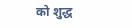को शुद्ध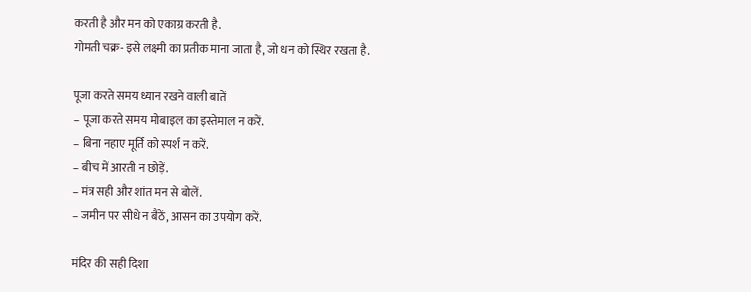करती है और मन को एकाग्र करती है.
गोमती चक्र- इसे लक्ष्मी का प्रतीक माना जाता है, जो धन को स्थिर रखता है.

पूजा करते समय ध्यान रखने वाली बातें
– पूजा करते समय मोबाइल का इस्तेमाल न करें.
– बिना नहाए मूर्ति को स्पर्श न करें.
– बीच में आरती न छोड़ें.
– मंत्र सही और शांत मन से बोलें.
– जमीन पर सीधे न बैठें, आसन का उपयोग करें.

मंदिर की सही दिशा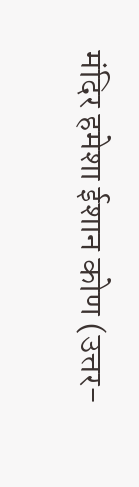मंदिर हमेशा ईशान कोण (उत्तर-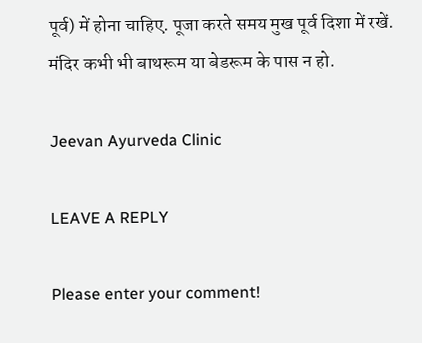पूर्व) में होना चाहिए. पूजा करते समय मुख पूर्व दिशा में रखें. मंदिर कभी भी बाथरूम या बेडरूम के पास न हो.

Jeevan Ayurveda Clinic

LEAVE A REPLY

Please enter your comment!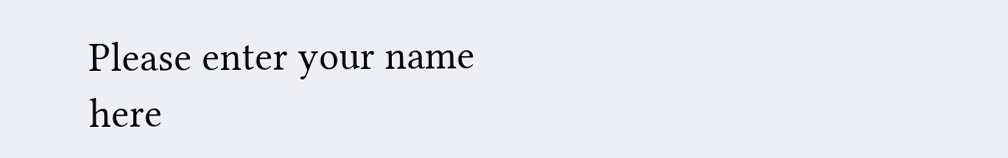Please enter your name here